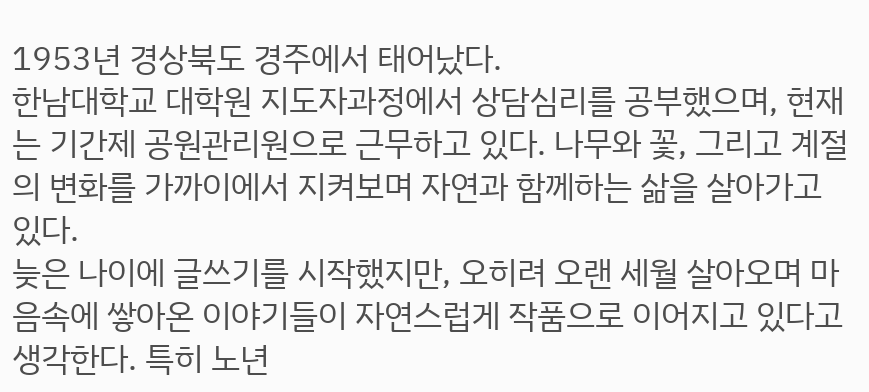1953년 경상북도 경주에서 태어났다.
한남대학교 대학원 지도자과정에서 상담심리를 공부했으며, 현재는 기간제 공원관리원으로 근무하고 있다. 나무와 꽃, 그리고 계절의 변화를 가까이에서 지켜보며 자연과 함께하는 삶을 살아가고 있다.
늦은 나이에 글쓰기를 시작했지만, 오히려 오랜 세월 살아오며 마음속에 쌓아온 이야기들이 자연스럽게 작품으로 이어지고 있다고 생각한다. 특히 노년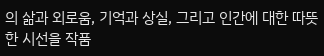의 삶과 외로움, 기억과 상실, 그리고 인간에 대한 따뜻한 시선을 작품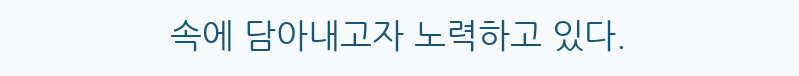속에 담아내고자 노력하고 있다.